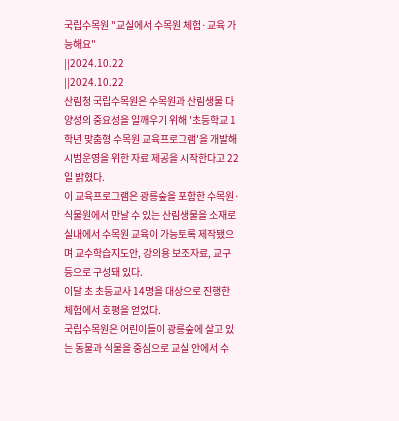국립수목원 "교실에서 수목원 체험·교육 가능해요"
||2024.10.22
||2024.10.22
산림청 국립수목원은 수목원과 산림생물 다양성의 중요성을 일깨우기 위해 '초등학교 1학년 맞춤형 수목원 교육프로그램'을 개발해 시범운영을 위한 자료 제공을 시작한다고 22일 밝혔다.
이 교육프로그램은 광릉숲을 포함한 수목원·식물원에서 만날 수 있는 산림생물을 소재로 실내에서 수목원 교육이 가능토록 제작됐으며 교수학습지도안, 강의용 보조자료, 교구 등으로 구성돼 있다.
이달 초 초등교사 14명을 대상으로 진행한 체험에서 호평을 얻었다.
국립수목원은 어린이들이 광릉숲에 살고 있는 동물과 식물을 중심으로 교실 안에서 수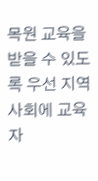목원 교육을 받을 수 있도록 우선 지역사회에 교육자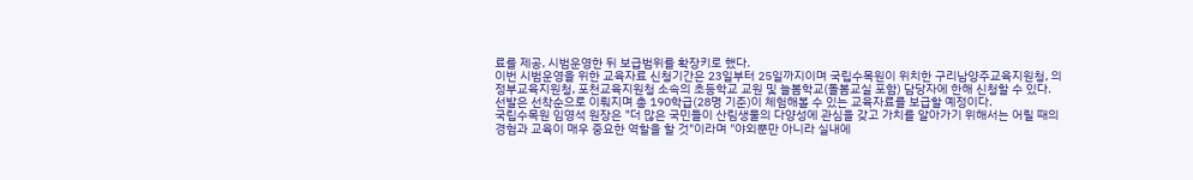료를 제공, 시범운영한 뒤 보급범위를 확장키로 했다.
이번 시범운영을 위한 교육자료 신청기간은 23일부터 25일까지이며 국립수목원이 위치한 구리남양주교육지원청, 의정부교육지원청, 포천교육지원청 소속의 초등학교 교원 및 늘봄학교(돌봄교실 포함) 담당자에 한해 신청할 수 있다.
선발은 선착순으로 이뤄지며 총 190학급(28명 기준)이 체험해볼 수 있는 교육자료를 보급할 예정이다.
국립수목원 임영석 원장은 "더 많은 국민들이 산림생물의 다양성에 관심을 갖고 가치를 알아가기 위해서는 어릴 때의 경험과 교육이 매우 중요한 역할을 할 것"이라며 "야외뿐만 아니라 실내에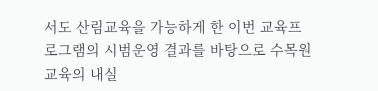서도 산림교육을 가능하게 한 이번 교육프로그램의 시범운영 결과를 바탕으로 수목원 교육의 내실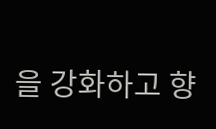을 강화하고 향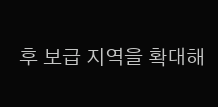후 보급 지역을 확대해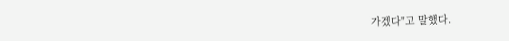가겠다"고 말했다.